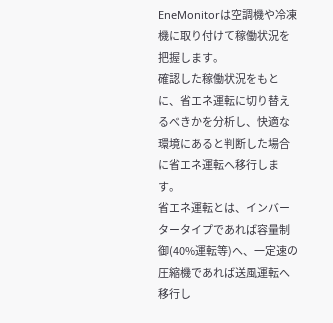EneMonitorは空調機や冷凍機に取り付けて稼働状況を把握します。
確認した稼働状況をもとに、省エネ運転に切り替えるべきかを分析し、快適な環境にあると判断した場合に省エネ運転へ移行します。
省エネ運転とは、インバータータイプであれば容量制御(40%運転等)へ、一定速の圧縮機であれば送風運転へ移行し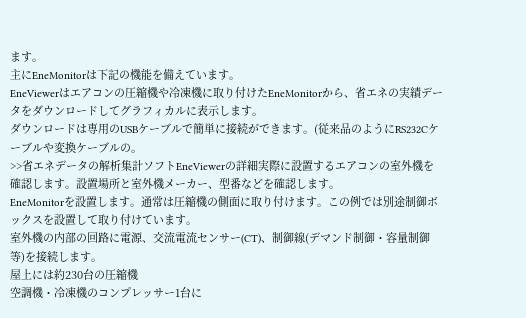ます。
主にEneMonitorは下記の機能を備えています。
EneViewerはエアコンの圧縮機や冷凍機に取り付けたEneMonitorから、省エネの実績データをダウンロードしてグラフィカルに表示します。
ダウンロードは専用のUSBケーブルで簡単に接続ができます。(従来品のようにRS232Cケーブルや変換ケーブルの。
>>省エネデータの解析集計ソフトEneViewerの詳細実際に設置するエアコンの室外機を確認します。設置場所と室外機メーカー、型番などを確認します。
EneMonitorを設置します。通常は圧縮機の側面に取り付けます。この例では別途制御ボックスを設置して取り付けています。
室外機の内部の回路に電源、交流電流センサー(CT)、制御線(デマンド制御・容量制御等)を接続します。
屋上には約230台の圧縮機
空調機・冷凍機のコンプレッサー1台に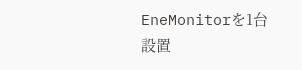EneMonitorを1台設置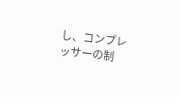し、コンプレッサーの制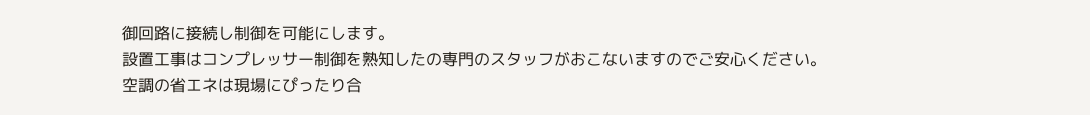御回路に接続し制御を可能にします。
設置工事はコンプレッサー制御を熟知したの専門のスタッフがおこないますのでご安心ください。
空調の省エネは現場にぴったり合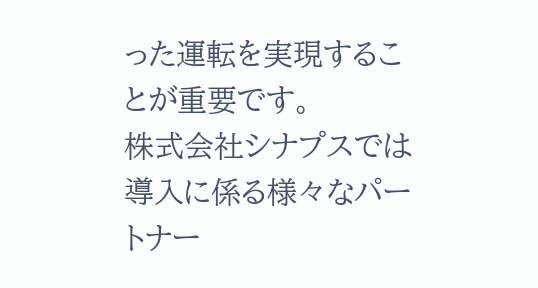った運転を実現することが重要です。
株式会社シナプスでは導入に係る様々なパートナー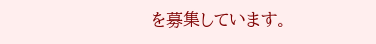を募集しています。